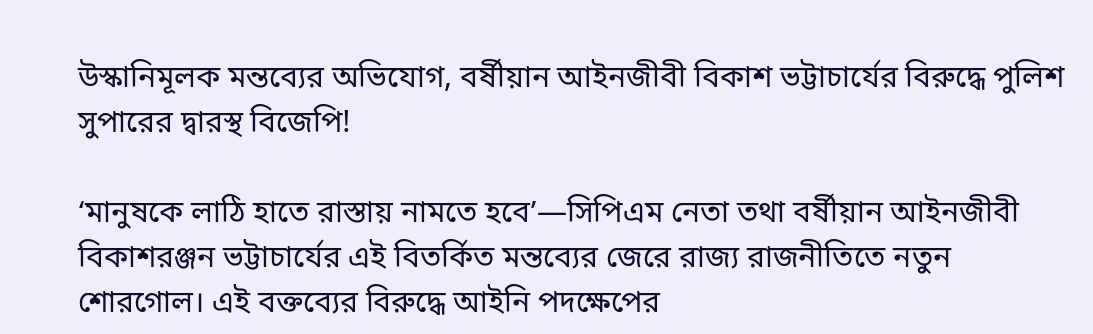উস্কানিমূলক মন্তব্যের অভিযোগ, বর্ষীয়ান আইনজীবী বিকাশ ভট্টাচার্যের বিরুদ্ধে পুলিশ সুপারের দ্বারস্থ বিজেপি!

‘মানুষকে লাঠি হাতে রাস্তায় নামতে হবে’—সিপিএম নেতা তথা বর্ষীয়ান আইনজীবী বিকাশরঞ্জন ভট্টাচার্যের এই বিতর্কিত মন্তব্যের জেরে রাজ্য রাজনীতিতে নতুন শোরগোল। এই বক্তব্যের বিরুদ্ধে আইনি পদক্ষেপের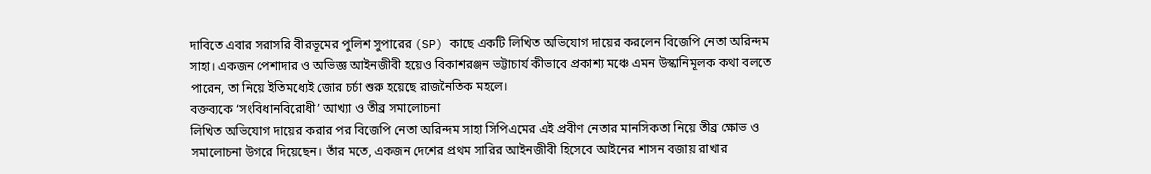দাবিতে এবার সরাসরি বীরভূমের পুলিশ সুপারের (SP) কাছে একটি লিখিত অভিযোগ দায়ের করলেন বিজেপি নেতা অরিন্দম সাহা। একজন পেশাদার ও অভিজ্ঞ আইনজীবী হয়েও বিকাশরঞ্জন ভট্টাচার্য কীভাবে প্রকাশ্য মঞ্চে এমন উস্কানিমূলক কথা বলতে পারেন, তা নিয়ে ইতিমধ্যেই জোর চর্চা শুরু হয়েছে রাজনৈতিক মহলে।
বক্তব্যকে ‘সংবিধানবিরোধী’ আখ্যা ও তীব্র সমালোচনা
লিখিত অভিযোগ দায়ের করার পর বিজেপি নেতা অরিন্দম সাহা সিপিএমের এই প্রবীণ নেতার মানসিকতা নিয়ে তীব্র ক্ষোভ ও সমালোচনা উগরে দিয়েছেন। তাঁর মতে, একজন দেশের প্রথম সারির আইনজীবী হিসেবে আইনের শাসন বজায় রাখার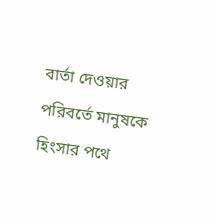বার্তা দেওয়ার পরিবর্তে মানুষকে হিংসার পথে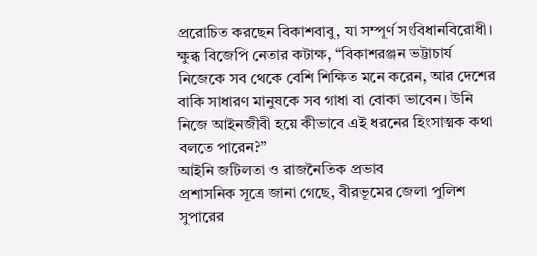প্ররোচিত করছেন বিকাশবাবু, যা সম্পূর্ণ সংবিধানবিরোধী। ক্ষুব্ধ বিজেপি নেতার কটাক্ষ, “বিকাশরঞ্জন ভট্টাচার্য নিজেকে সব থেকে বেশি শিক্ষিত মনে করেন, আর দেশের বাকি সাধারণ মানুষকে সব গাধা বা বোকা ভাবেন। উনি নিজে আইনজীবী হয়ে কীভাবে এই ধরনের হিংসাত্মক কথা বলতে পারেন?”
আইনি জটিলতা ও রাজনৈতিক প্রভাব
প্রশাসনিক সূত্রে জানা গেছে, বীরভূমের জেলা পুলিশ সুপারের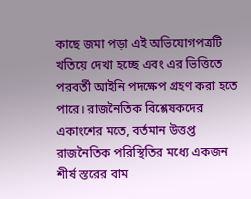কাছে জমা পড়া এই অভিযোগপত্রটি খতিয়ে দেখা হচ্ছে এবং এর ভিত্তিতে পরবর্তী আইনি পদক্ষেপ গ্রহণ করা হতে পারে। রাজনৈতিক বিশ্লেষকদের একাংশের মতে, বর্তমান উত্তপ্ত রাজনৈতিক পরিস্থিতির মধ্যে একজন শীর্ষ স্তরের বাম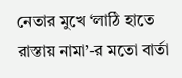নেতার মুখে ‘লাঠি হাতে রাস্তায় নামা’-র মতো বার্তা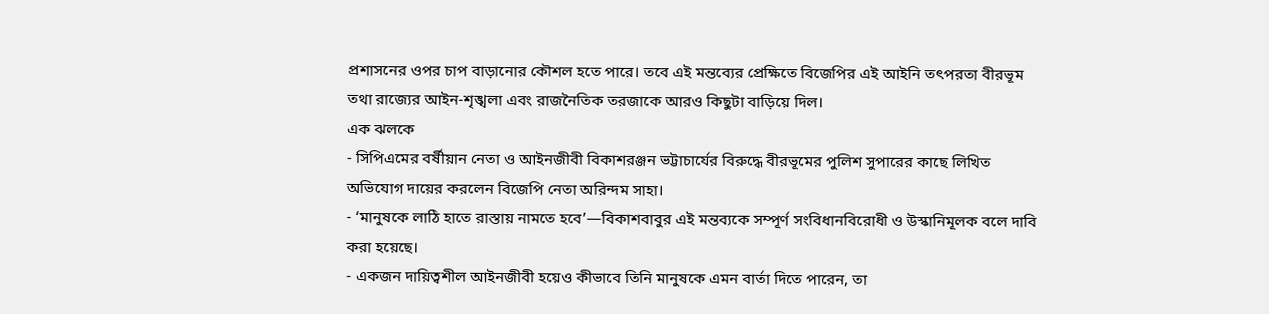প্রশাসনের ওপর চাপ বাড়ানোর কৌশল হতে পারে। তবে এই মন্তব্যের প্রেক্ষিতে বিজেপির এই আইনি তৎপরতা বীরভূম তথা রাজ্যের আইন-শৃঙ্খলা এবং রাজনৈতিক তরজাকে আরও কিছুটা বাড়িয়ে দিল।
এক ঝলকে
- সিপিএমের বর্ষীয়ান নেতা ও আইনজীবী বিকাশরঞ্জন ভট্টাচার্যের বিরুদ্ধে বীরভূমের পুলিশ সুপারের কাছে লিখিত অভিযোগ দায়ের করলেন বিজেপি নেতা অরিন্দম সাহা।
- ‘মানুষকে লাঠি হাতে রাস্তায় নামতে হবে’—বিকাশবাবুর এই মন্তব্যকে সম্পূর্ণ সংবিধানবিরোধী ও উস্কানিমূলক বলে দাবি করা হয়েছে।
- একজন দায়িত্বশীল আইনজীবী হয়েও কীভাবে তিনি মানুষকে এমন বার্তা দিতে পারেন, তা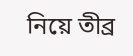নিয়ে তীব্র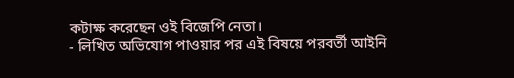কটাক্ষ করেছেন ওই বিজেপি নেতা।
- লিখিত অভিযোগ পাওয়ার পর এই বিষয়ে পরবর্তী আইনি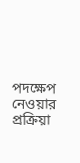পদক্ষেপ নেওয়ার প্রক্রিয়া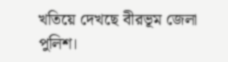খতিয়ে দেখছে বীরভূম জেলা পুলিশ।